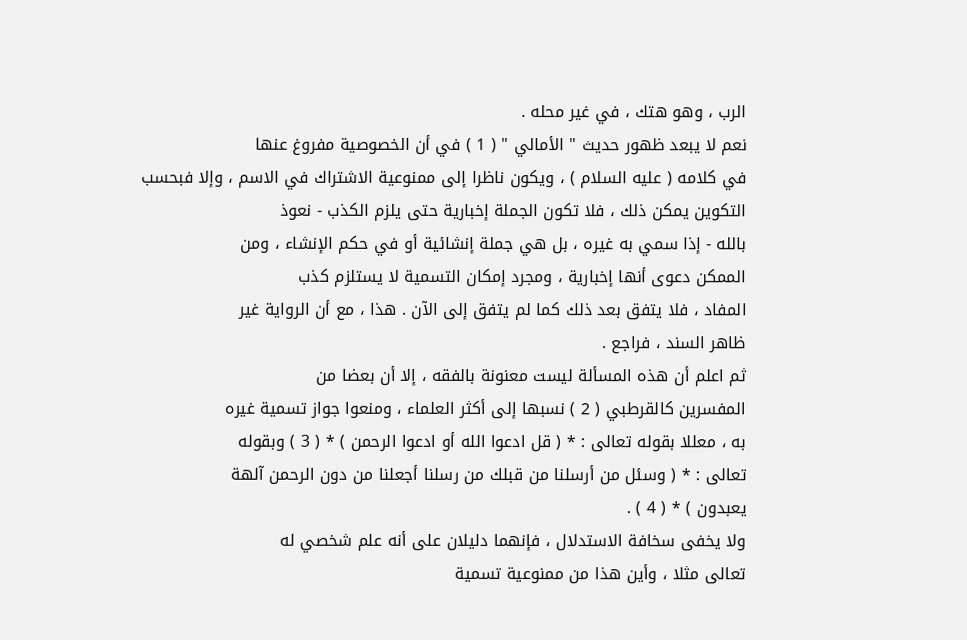الرب ، وهو هتك ، في غير محله .
نعم لا يبعد ظهور حديث " الأمالي " ( 1 ) في أن الخصوصية مفروغ عنها
في كلامه ( عليه السلام ) ، ويكون ناظرا إلى ممنوعية الاشتراك في الاسم ، وإلا فبحسب
التكوين يمكن ذلك ، فلا تكون الجملة إخبارية حتى يلزم الكذب - نعوذ
بالله - إذا سمي به غيره ، بل هي جملة إنشائية أو في حكم الإنشاء ، ومن
الممكن دعوى أنها إخبارية ، ومجرد إمكان التسمية لا يستلزم كذب
المفاد ، فلا يتفق بعد ذلك كما لم يتفق إلى الآن . هذا ، مع أن الرواية غير
ظاهر السند ، فراجع .
ثم اعلم أن هذه المسألة ليست معنونة بالفقه ، إلا أن بعضا من
المفسرين كالقرطبي ( 2 ) نسبها إلى أكثر العلماء ، ومنعوا جواز تسمية غيره
به ، معللا بقوله تعالى : * ( قل ادعوا الله أو ادعوا الرحمن ) * ( 3 ) وبقوله
تعالى : * ( وسئل من أرسلنا من قبلك من رسلنا أجعلنا من دون الرحمن آلهة
يعبدون ) * ( 4 ) .
ولا يخفى سخافة الاستدلال ، فإنهما دليلان على أنه علم شخصي له
تعالى مثلا ، وأين هذا من ممنوعية تسمية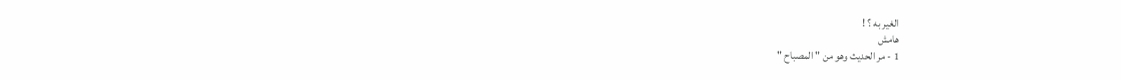الغير به ؟ !
هامش
1 - مر الحديث وهو من " المصباح "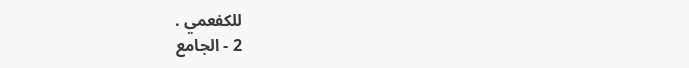للكفعمي .
2 - الجامع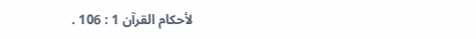لأحكام القرآن 1 : 106 .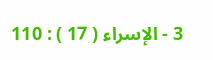3 - الإسراء ( 17 ) : 110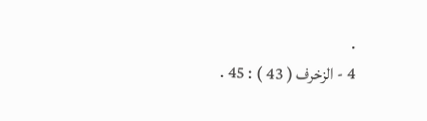.
4 - الزخرف ( 43 ) : 45 .